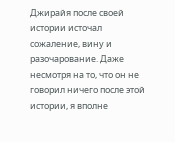Джирайя после своей истории источал сожаление, вину и разочарование. Даже несмотря на то, что он не говорил ничего после этой истории, я вполне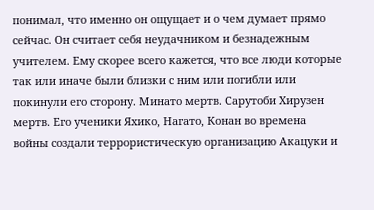понимал, что именно он ощущает и о чем думает прямо сейчас. Он считает себя неудачником и безнадежным учителем. Ему скорее всего кажется, что все люди которые так или иначе были близки с ним или погибли или покинули его сторону. Минато мертв. Сарутоби Хирузен мертв. Его ученики Яхико, Нагато, Конан во времена войны создали террористическую организацию Акацуки и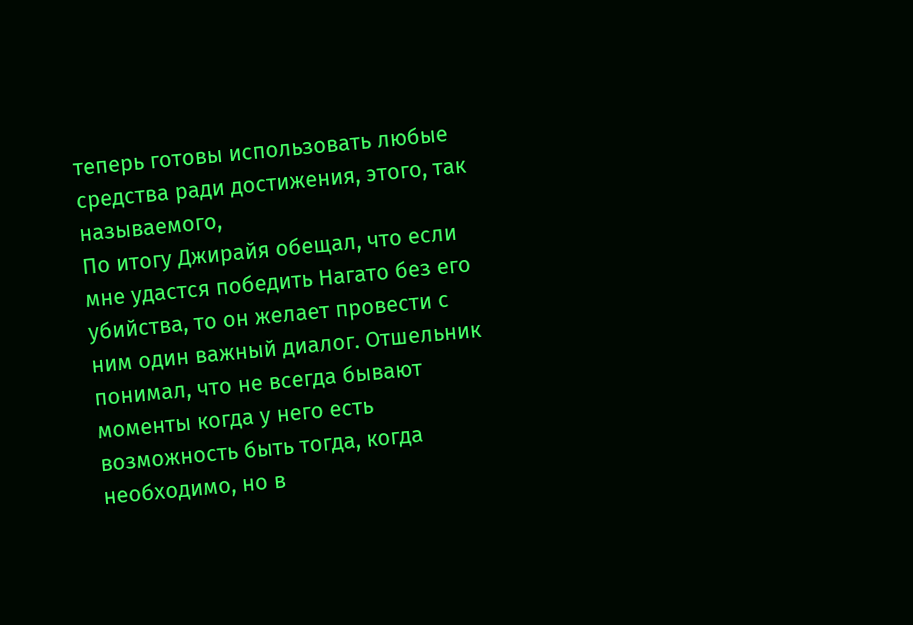теперь готовы использовать любые средства ради достижения, этого, так называемого,
По итогу Джирайя обещал, что если мне удастся победить Нагато без его убийства, то он желает провести с ним один важный диалог. Отшельник понимал, что не всегда бывают моменты когда у него есть возможность быть тогда, когда необходимо, но в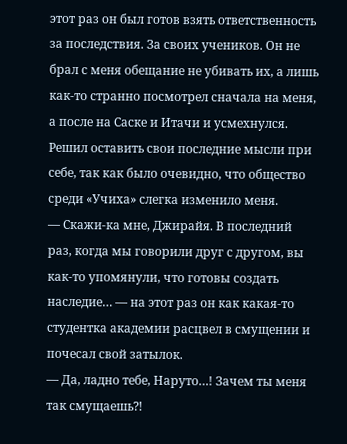этот раз он был готов взять ответственность за последствия. За своих учеников. Он не брал с меня обещание не убивать их, а лишь как-то странно посмотрел сначала на меня, а после на Саске и Итачи и усмехнулся. Решил оставить свои последние мысли при себе, так как было очевидно, что общество среди «Учиха» слегка изменило меня.
— Скажи-ка мне, Джирайя. В последний раз, когда мы говорили друг с другом, вы как-то упомянули, что готовы создать наследие… — на этот раз он как какая-то студентка академии расцвел в смущении и почесал свой затылок.
— Да, ладно тебе, Наруто…! Зачем ты меня так смущаешь⁈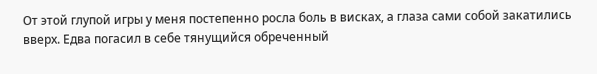От этой глупой игры у меня постепенно росла боль в висках, а глаза сами собой закатились вверх. Едва погасил в себе тянущийся обреченный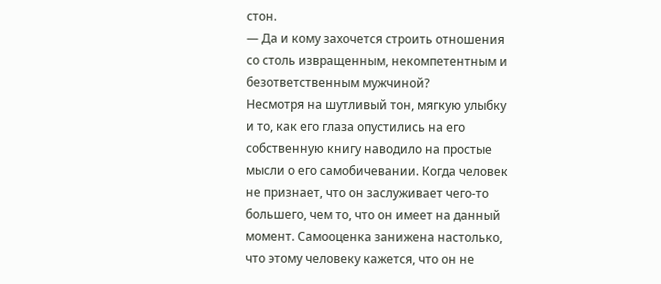стон.
— Да и кому захочется строить отношения со столь извращенным, некомпетентным и безответственным мужчиной?
Несмотря на шутливый тон, мягкую улыбку и то, как его глаза опустились на его собственную книгу наводило на простые мысли о его самобичевании. Когда человек не признает, что он заслуживает чего-то большего, чем то, что он имеет на данный момент. Самооценка занижена настолько, что этому человеку кажется, что он не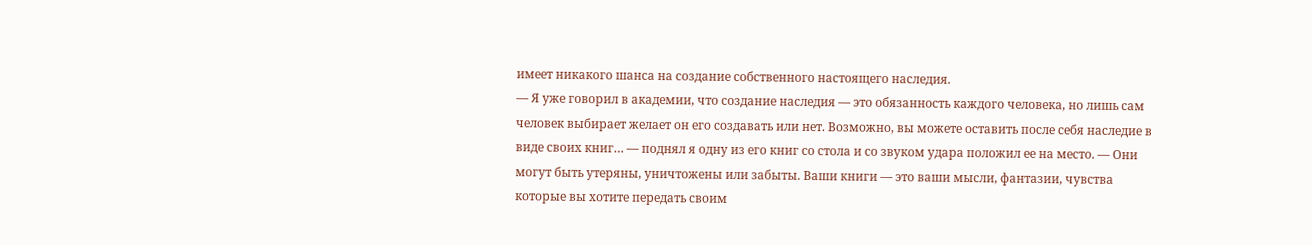имеет никакого шанса на создание собственного настоящего наследия.
— Я уже говорил в академии, что создание наследия — это обязанность каждого человека, но лишь сам человек выбирает желает он его создавать или нет. Возможно, вы можете оставить после себя наследие в виде своих книг… — поднял я одну из его книг со стола и со звуком удара положил ее на место. — Они могут быть утеряны, уничтожены или забыты. Ваши книги — это ваши мысли, фантазии, чувства которые вы хотите передать своим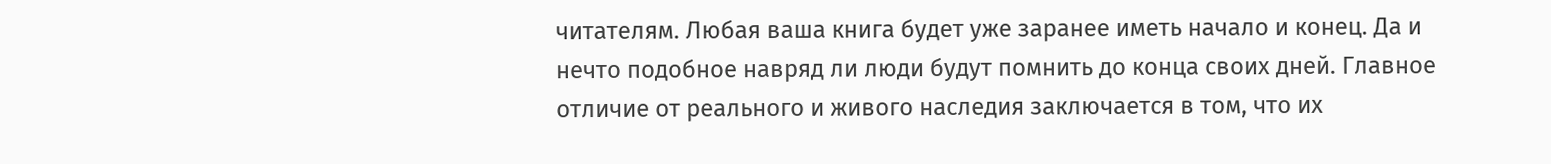читателям. Любая ваша книга будет уже заранее иметь начало и конец. Да и нечто подобное навряд ли люди будут помнить до конца своих дней. Главное отличие от реального и живого наследия заключается в том, что их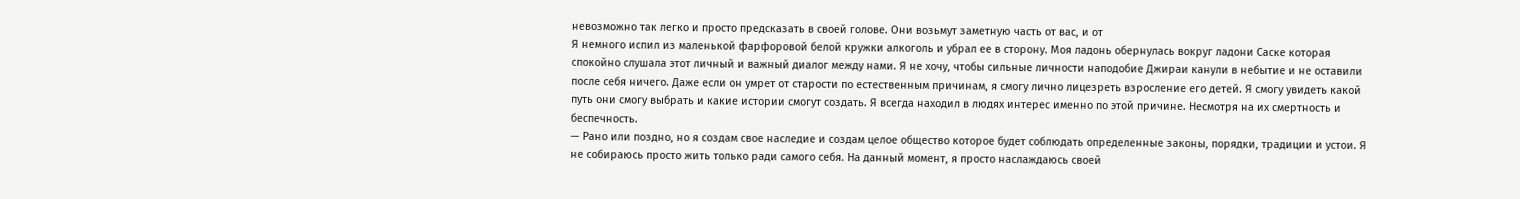невозможно так легко и просто предсказать в своей голове. Они возьмут заметную часть от вас, и от
Я немного испил из маленькой фарфоровой белой кружки алкоголь и убрал ее в сторону. Моя ладонь обернулась вокруг ладони Саске которая спокойно слушала этот личный и важный диалог между нами. Я не хочу, чтобы сильные личности наподобие Джираи канули в небытие и не оставили после себя ничего. Даже если он умрет от старости по естественным причинам, я смогу лично лицезреть взросление его детей. Я смогу увидеть какой путь они смогу выбрать и какие истории смогут создать. Я всегда находил в людях интерес именно по этой причине. Несмотря на их смертность и беспечность.
— Рано или поздно, но я создам свое наследие и создам целое общество которое будет соблюдать определенные законы, порядки, традиции и устои. Я не собираюсь просто жить только ради самого себя. На данный момент, я просто наслаждаюсь своей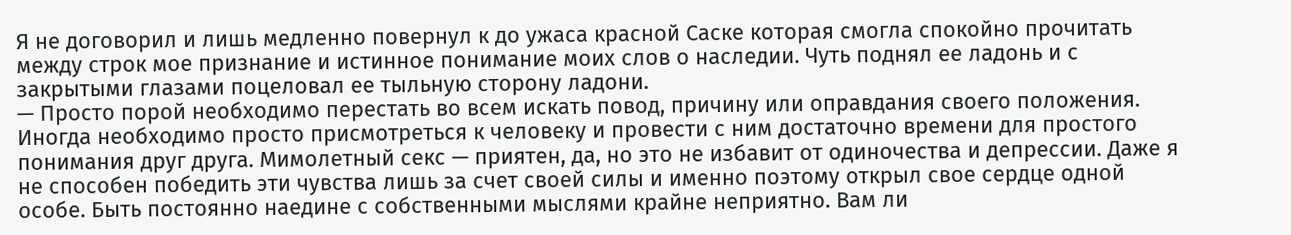Я не договорил и лишь медленно повернул к до ужаса красной Саске которая смогла спокойно прочитать между строк мое признание и истинное понимание моих слов о наследии. Чуть поднял ее ладонь и с закрытыми глазами поцеловал ее тыльную сторону ладони.
— Просто порой необходимо перестать во всем искать повод, причину или оправдания своего положения. Иногда необходимо просто присмотреться к человеку и провести с ним достаточно времени для простого понимания друг друга. Мимолетный секс — приятен, да, но это не избавит от одиночества и депрессии. Даже я не способен победить эти чувства лишь за счет своей силы и именно поэтому открыл свое сердце одной особе. Быть постоянно наедине с собственными мыслями крайне неприятно. Вам ли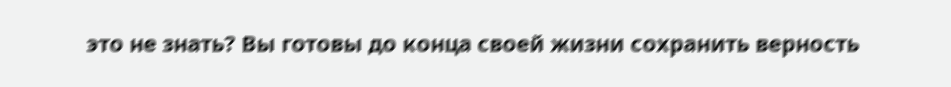это не знать? Вы готовы до конца своей жизни сохранить верность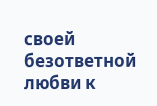своей безответной любви к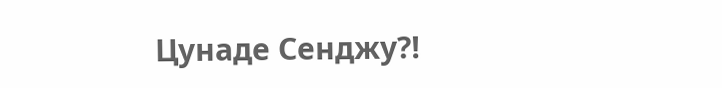Цунаде Сенджу⁈